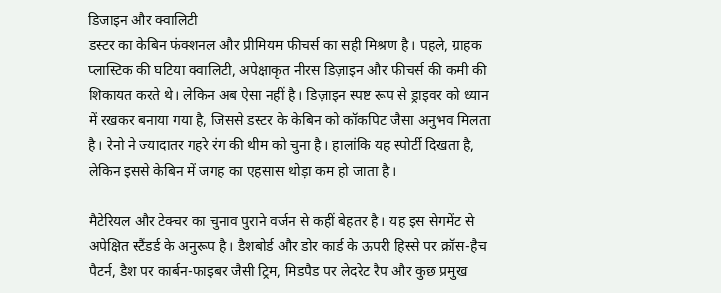डिजाइन और क्वालिटी
डस्टर का केबिन फंक्शनल और प्रीमियम फीचर्स का सही मिश्रण है। पहले, ग्राहक प्लास्टिक की घटिया क्वालिटी, अपेक्षाकृत नीरस डिज़ाइन और फीचर्स की कमी की शिकायत करते थे। लेकिन अब ऐसा नहीं है। डिज़ाइन स्पष्ट रूप से ड्राइवर को ध्यान में रखकर बनाया गया है, जिससे डस्टर के केबिन को कॉकपिट जैसा अनुभव मिलता है। रेनो ने ज्यादातर गहरे रंग की थीम को चुना है। हालांकि यह स्पोर्टी दिखता है, लेकिन इससे केबिन में जगह का एहसास थोड़ा कम हो जाता है।

मैटेरियल और टेक्चर का चुनाव पुराने वर्जन से कहीं बेहतर है। यह इस सेगमेंट से अपेक्षित स्टैंडर्ड के अनुरूप है। डैशबोर्ड और डोर कार्ड के ऊपरी हिस्से पर क्रॉस-हैच पैटर्न, डैश पर कार्बन-फाइबर जैसी ट्रिम, मिडपैड पर लेदरेट रैप और कुछ प्रमुख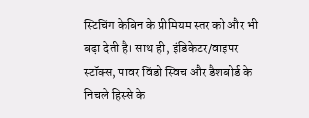स्टिचिंग केबिन के प्रीमियम स्तर को और भी बढ़ा देती है। साथ ही, इंडिकेटर/वाइपर स्टॉक्स, पावर विंडो स्विच और डैशबोर्ड के निचले हिस्से के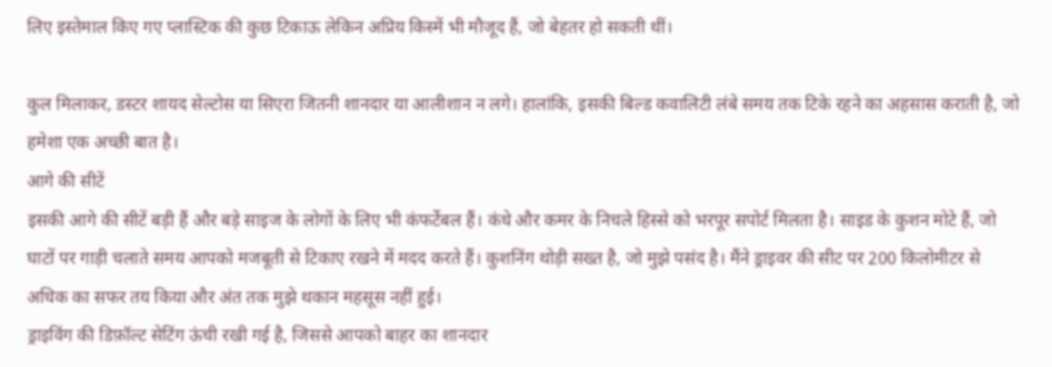लिए इस्तेमाल किए गए प्लास्टिक की कुछ टिकाऊ लेकिन अप्रिय किस्में भी मौजूद हैं, जो बेहतर हो सकती थीं।

कुल मिलाकर, डस्टर शायद सेल्टोस या सिएरा जितनी शानदार या आलीशान न लगे। हालांकि, इसकी बिल्ड कवालिटी लंबे समय तक टिके रहने का अहसास कराती है, जो हमेशा एक अच्छी बात है।
आगे की सीटें
इसकी आगे की सीटें बड़ी हैं और बड़े साइज के लोगों के लिए भी कंफर्टेबल हैं। कंधे और कमर के निचले हिस्से को भरपूर सपोर्ट मिलता है। साइड के कुशन मोटे हैं, जो घाटों पर गाड़ी चलाते समय आपको मजबूती से टिकाए रखने में मदद करते हैं। कुशनिंग थोड़ी सख्त है, जो मुझे पसंद है। मैंने ड्राइवर की सीट पर 200 किलोमीटर से अधिक का सफर तय किया और अंत तक मुझे थकान महसूस नहीं हुई।
ड्राइविंग की डिफ़ॉल्ट सेटिंग ऊंची रखी गई है, जिससे आपको बाहर का शानदार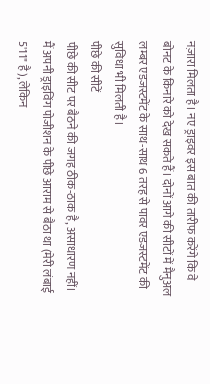नज़ारा मिलता है। नए ड्राइवर इस बात की तारीफ करेंगे कि वे बोनट के किनारे को देख सकते हैं। दोनों आगे की सीटों में मैनुअल लम्बर एडजस्टमेंट के साथ-साथ 6 तरह से पावर एडजस्टमेंट की सुविधा भी मिलती है।
पीछे की सीटें
पीछे की सीट पर बैठने की जगह ठीक-ठाक है, असाधारण नहीं। मैं अपनी ड्राइविंग पोजीशन के पीछे आराम से बैठा था (मेरी लंबाई 5'11" है), लेकिन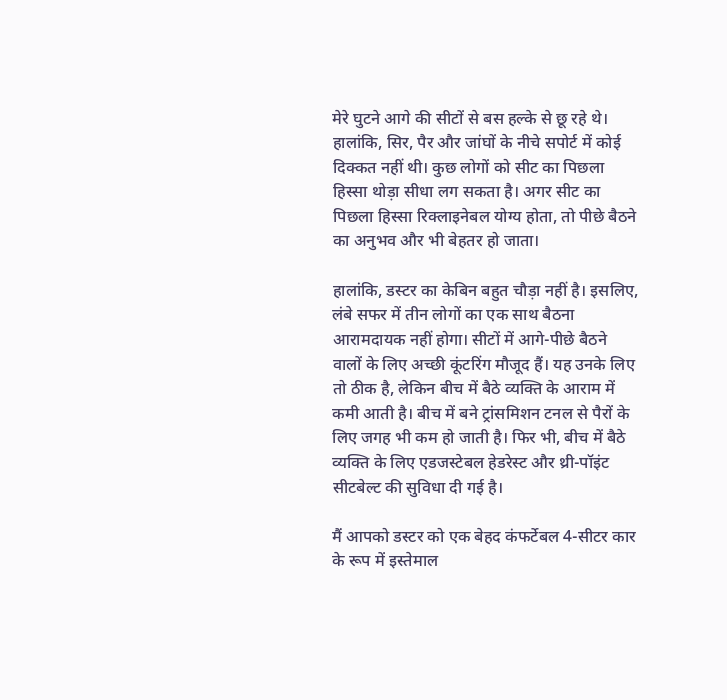मेरे घुटने आगे की सीटों से बस हल्के से छू रहे थे। हालांकि, सिर, पैर और जांघों के नीचे सपोर्ट में कोई दिक्कत नहीं थी। कुछ लोगों को सीट का पिछला हिस्सा थोड़ा सीधा लग सकता है। अगर सीट का पिछला हिस्सा रिक्लाइनेबल योग्य होता, तो पीछे बैठने का अनुभव और भी बेहतर हो जाता।

हालांकि, डस्टर का केबिन बहुत चौड़ा नहीं है। इसलिए, लंबे सफर में तीन लोगों का एक साथ बैठना आरामदायक नहीं होगा। सीटों में आगे-पीछे बैठने वालों के लिए अच्छी कूंटरिंग मौजूद हैं। यह उनके लिए तो ठीक है, लेकिन बीच में बैठे व्यक्ति के आराम में कमी आती है। बीच में बने ट्रांसमिशन टनल से पैरों के लिए जगह भी कम हो जाती है। फिर भी, बीच में बैठे व्यक्ति के लिए एडजस्टेबल हेडरेस्ट और थ्री-पॉइंट सीटबेल्ट की सुविधा दी गई है।

मैं आपको डस्टर को एक बेहद कंफर्टेबल 4-सीटर कार के रूप में इस्तेमाल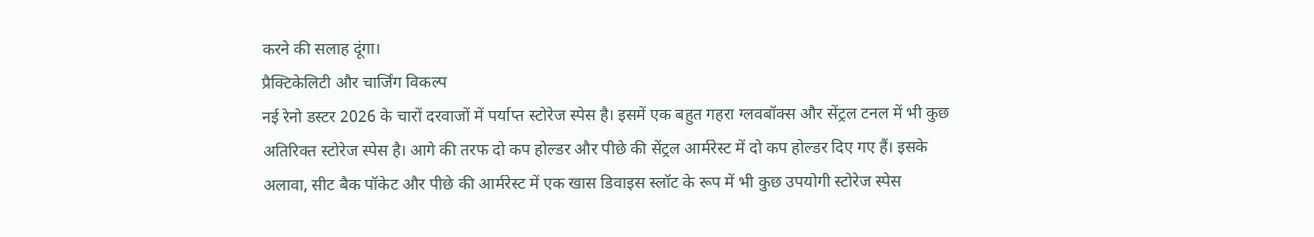करने की सलाह दूंगा।
प्रैक्टिकेलिटी और चार्जिंग विकल्प
नई रेनो डस्टर 2026 के चारों दरवाजों में पर्याप्त स्टोरेज स्पेस है। इसमें एक बहुत गहरा ग्लवबॉक्स और सेंट्रल टनल में भी कुछ अतिरिक्त स्टोरेज स्पेस है। आगे की तरफ दो कप होल्डर और पीछे की सेंट्रल आर्मरेस्ट में दो कप होल्डर दिए गए हैं। इसके अलावा, सीट बैक पॉकेट और पीछे की आर्मरेस्ट में एक खास डिवाइस स्लॉट के रूप में भी कुछ उपयोगी स्टोरेज स्पेस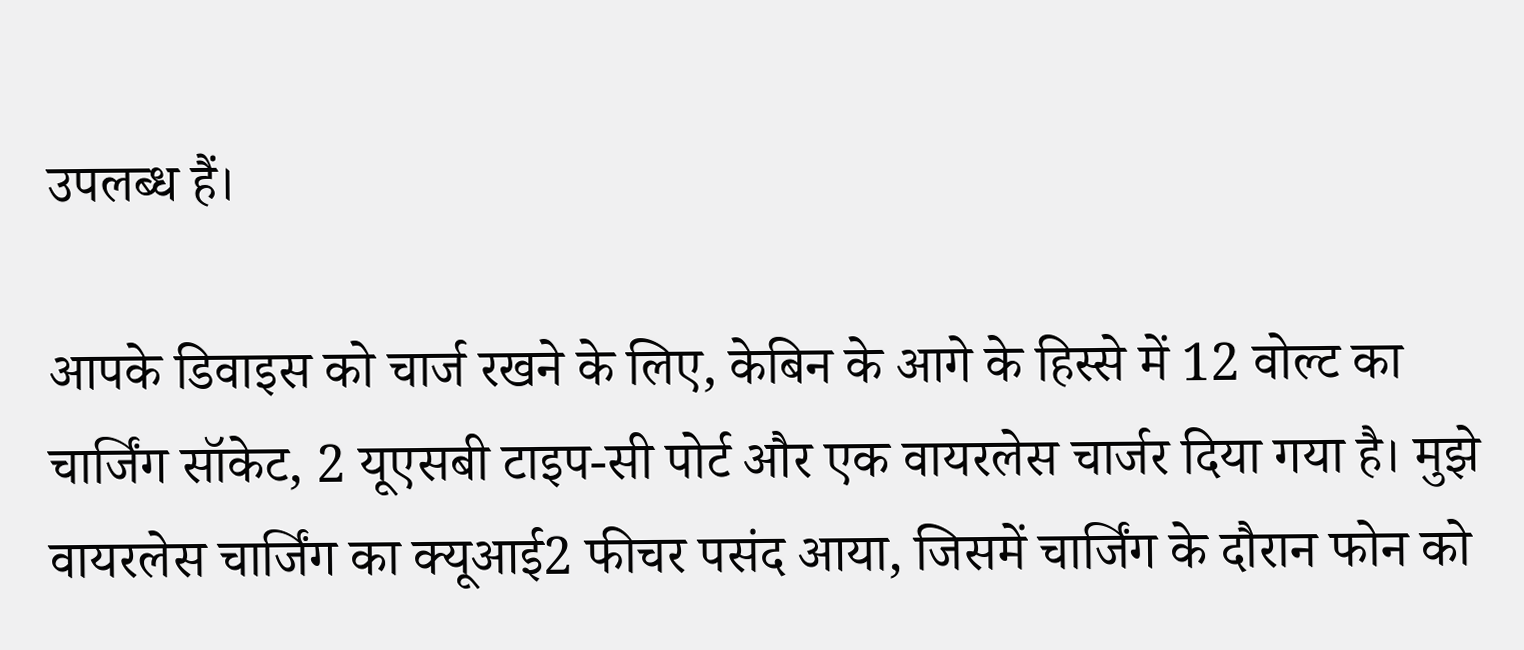उपलब्ध हैं।

आपके डिवाइस को चार्ज रखने के लिए, केबिन के आगे के हिस्से में 12 वोल्ट का चार्जिंग सॉकेट, 2 यूएसबी टाइप-सी पोर्ट और एक वायरलेस चार्जर दिया गया है। मुझे वायरलेस चार्जिंग का क्यूआई2 फीचर पसंद आया, जिसमें चार्जिंग के दौरान फोन को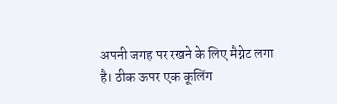अपनी जगह पर रखने के लिए मैग्नेट लगा है। ठीक ऊपर एक कूलिंग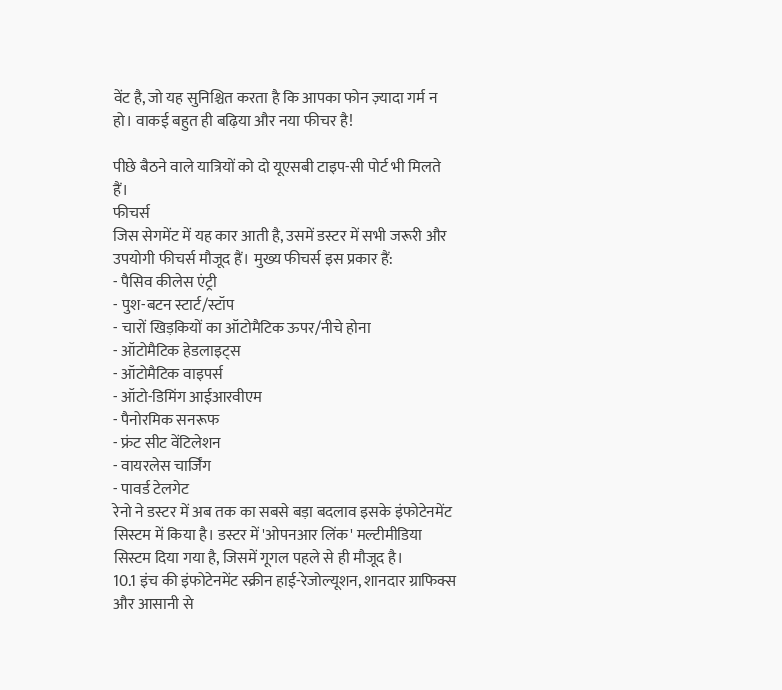वेंट है, जो यह सुनिश्चित करता है कि आपका फोन ज़्यादा गर्म न हो। वाकई बहुत ही बढ़िया और नया फीचर है!

पीछे बैठने वाले यात्रियों को दो यूएसबी टाइप-सी पोर्ट भी मिलते हैं।
फीचर्स
जिस सेगमेंट में यह कार आती है, उसमें डस्टर में सभी जरूरी और उपयोगी फीचर्स मौजूद हैं। मुख्य फीचर्स इस प्रकार हैं:
- पैसिव कीलेस एंट्री
- पुश-बटन स्टार्ट/स्टॉप
- चारों खिड़कियों का ऑटोमैटिक ऊपर/नीचे होना
- ऑटोमैटिक हेडलाइट्स
- ऑटोमैटिक वाइपर्स
- ऑटो-डिमिंग आईआरवीएम
- पैनोरमिक सनरूफ
- फ्रंट सीट वेंटिलेशन
- वायरलेस चार्जिंग
- पावर्ड टेलगेट
रेनो ने डस्टर में अब तक का सबसे बड़ा बदलाव इसके इंफोटेनमेंट सिस्टम में किया है। डस्टर में 'ओपनआर लिंक' मल्टीमीडिया सिस्टम दिया गया है, जिसमें गूगल पहले से ही मौजूद है।
10.1 इंच की इंफोटेनमेंट स्क्रीन हाई-रेजोल्यूशन, शानदार ग्राफिक्स और आसानी से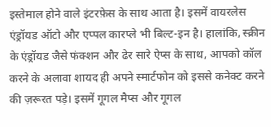इस्तेमाल होने वाले इंटरफ़ेस के साथ आता है। इसमें वायरलेस एंड्रॉयड ऑटो और एप्पल कारप्ले भी बिल्ट-इन है। हालांकि, स्क्रीन के एंड्रॉयड जैसे फंक्शन और ढेर सारे ऐप्स के साथ, आपको कॉल करने के अलावा शायद ही अपने स्मार्टफोन को इससे कनेक्ट करने की ज़रूरत पड़े। इसमें गूगल मैप्स और गूगल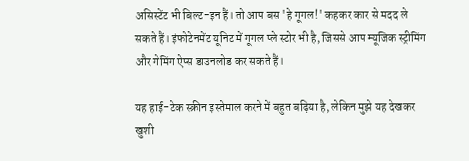असिस्टेंट भी बिल्ट-इन हैं। तो आप बस 'हे गूगल!' कहकर कार से मदद ले सकते हैं। इंफोटेनमेंट यूनिट में गूगल प्ले स्टोर भी है, जिससे आप म्यूजिक स्ट्रीमिंग और गेमिंग ऐप्स डाउनलोड कर सकते हैं।

यह हाई-टेक स्क्रीन इस्तेमाल करने में बहुत बढ़िया है, लेकिन मुझे यह देखकर खुशी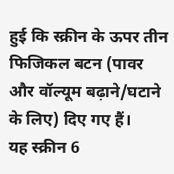हुई कि स्क्रीन के ऊपर तीन फिजिकल बटन (पावर और वॉल्यूम बढ़ाने/घटाने के लिए) दिए गए हैं।
यह स्क्रीन 6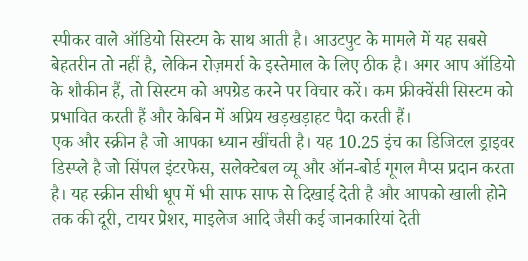स्पीकर वाले ऑडियो सिस्टम के साथ आती है। आउटपुट के मामले में यह सबसे बेहतरीन तो नहीं है, लेकिन रोज़मर्रा के इस्तेमाल के लिए ठीक है। अगर आप ऑडियो के शौकीन हैं, तो सिस्टम को अपग्रेड करने पर विचार करें। कम फ्रीक्वेंसी सिस्टम को प्रभावित करती हैं और केबिन में अप्रिय खड़खड़ाहट पैदा करती हैं।
एक और स्क्रीन है जो आपका ध्यान खींचती है। यह 10.25 इंच का डिजिटल ड्राइवर डिस्प्ले है जो सिंपल इंटरफेस, सलेक्टेबल व्यू और ऑन-बोर्ड गूगल मैप्स प्रदान करता है। यह स्क्रीन सीधी धूप में भी साफ साफ से दिखाई देती है और आपको खाली होने तक की दूरी, टायर प्रेशर, माइलेज आदि जैसी कई जानकारियां देती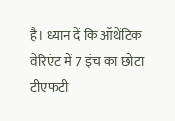है। ध्यान दें कि ऑथेंटिक वेरिएंट में 7 इंच का छोटा टीएफटी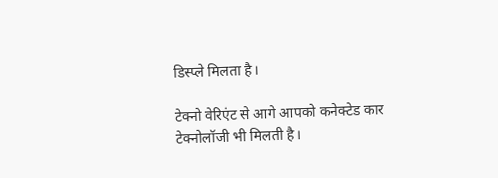डिस्प्ले मिलता है।

टेक्नो वेरिएंट से आगे आपको कनेक्टेड कार टेक्नोलॉजी भी मिलती है।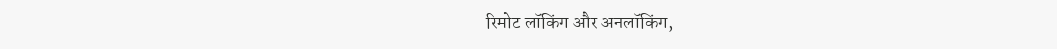रिमोट लॉकिंग और अनलॉकिंग,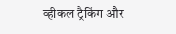व्हीकल ट्रैकिंग और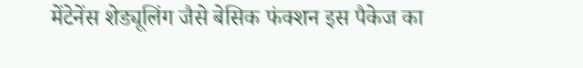मेंटेनेंस शेड्यूलिंग जैसे बेसिक फंक्शन इस पैकेज का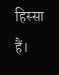हिस्सा हैं।